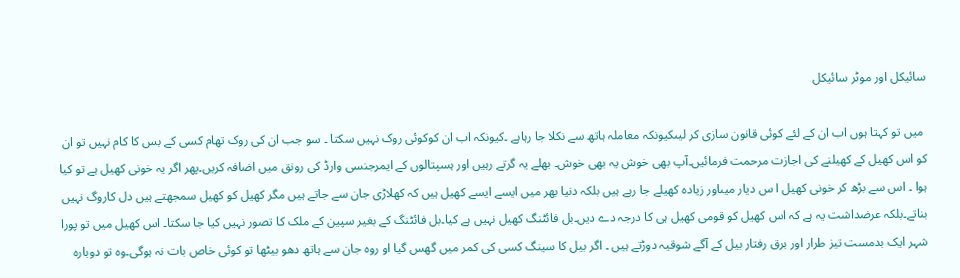سائیکل اور موٹر سائیکل

 میں تو کہتا ہوں اب ان کے لئے کوئی قانون سازی کر لیںکیونکہ معاملہ ہاتھ سے نکلا جا رہاہے ۔کیونکہ اب ان کوکوئی روک نہیں سکتا ۔ سو جب ان کی روک تھام کسی کے بس کا کام نہیں تو ان کو اس کھیل کے کھیلنے کی اجازت مرحمت فرمائیں۔آپ بھی خوش یہ بھی خوش۔ بھلے یہ گرتے رہیں اور ہسپتالوں کے ایمرجنسی وارڈ کی رونق میں اضافہ کریں۔پھر اگر یہ خونی کھیل ہے تو کیا ہوا ۔ اس سے بڑھ کر خونی کھیل ا س دیار میںاور زیادہ کھیلے جا رہے ہیں بلکہ دنیا بھر میں ایسے ایسے کھیل ہیں کہ کھلاڑی جان سے جاتے ہیں مگر کھیل کو کھیل سمجھتے ہیں دل کاروگ نہیں بناتے۔بلکہ عرضداشت یہ ہے کہ اس کھیل کو قومی کھیل ہی کا درجہ دے دیں۔بل فائٹنگ کھیل نہیں ہے کیا۔بل فائٹنگ کے بغیر سپین کے ملک کا تصور نہیں کیا جا سکتا۔ اس کھیل میں تو پورا شہر ایک بدمست تیز طرار اور برق رفتار بیل کے آگے شوقیہ دوڑتے ہیں ۔ اگر بیل کا سینگ کسی کی کمر میں گھس گیا او روہ جان سے ہاتھ دھو بیٹھا تو کوئی خاص بات نہ ہوگی۔وہ تو دوبارہ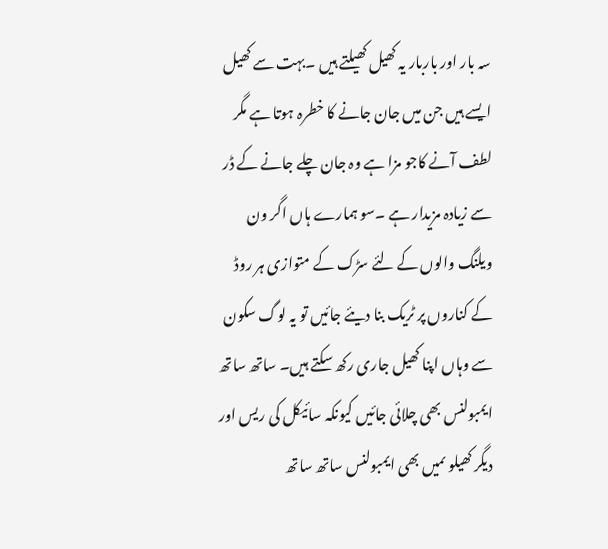سہ بار اور باربار یہ کھیل کھیلتے ہیں ۔بہت سے کھیل ایسے ہیں جن میں جان جانے کا خطرہ ہوتا ہے مگر لطف آنے کاجو مزا ہے وہ جان چلے جانے کے ڈر سے زیادہ مزیدار ہے ۔سو ہمارے ہاں اگر ون ویلنگ والوں کے لئے سڑک کے متوازی ہر روڈ کے کناروں پر ٹریک بنا دیئے جائیں تو یہ لوگ سکون سے وہاں اپنا کھیل جاری رکھ سکتے ہیں۔ ساتھ ساتھ ایمبولنس بھی چلائی جائیں کیونکہ سائیکل کی ریس اور دیگر کھیلو ںمیں بھی ایمبولنس ساتھ ساتھ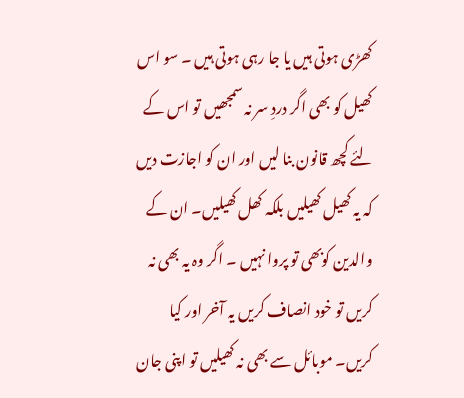کھڑی ہوتی ہیں یا جا رہی ہوتی ہیں ۔ سو اس کھیل کو بھی اگر دردِ سر نہ سمجھیں تو اس کے لئے کچھ قانون بنا لیں اور ان کو اجازت دیں کہ یہ کھیل کھیلیں بلکہ کھل کھیلیں۔ ان کے والدین کوبھی تو پروا نہیں ۔ اگر وہ یہ بھی نہ کریں تو خود انصاف کریں یہ آخر اور کیا کریں۔ موبائل سے بھی نہ کھیلیں تو اپنی جان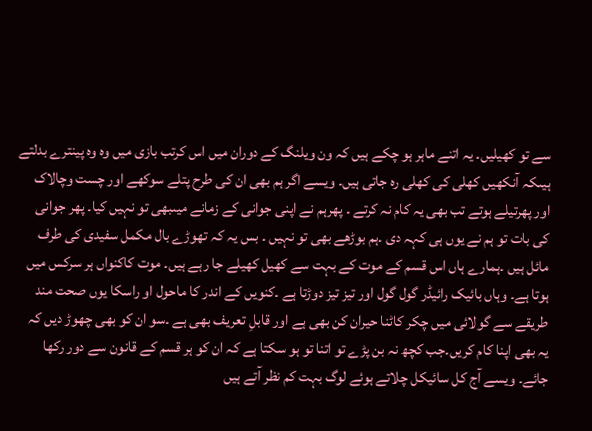سے تو کھیلیں۔ یہ اتنے ماہر ہو چکے ہیں کہ ون ویلنگ کے دوران میں اس کرتب بازی میں وہ وہ پینترے بدلتے ہیںکہ آنکھیں کھلی کی کھلی رہ جاتی ہیں۔ ویسے اگر ہم بھی ان کی طرح پتلے سوکھے اور چست وچالاک اور پھرتیلے ہوتے تب بھی یہ کام نہ کرتے ۔ پھرہم نے اپنی جوانی کے زمانے میںبھی تو نہیں کیا۔ پھر جوانی کی بات تو ہم نے یوں ہی کہہ دی ۔ہم بوڑھے بھی تو نہیں ۔ بس یہ کہ تھوڑے بال مکمل سفیدی کی طرف مائل ہیں ۔ہمارے ہاں اس قسم کے موت کے بہت سے کھیل کھیلے جا رہے ہیں۔ موت کاکنواں ہر سرکس میں ہوتا ہے۔ وہاں بائیک رائیڈر گول گول اور تیز تیز دوڑتا ہے ۔کنویں کے اندر کا ماحول او راسکا یوں صحت مند طریقے سے گولائی میں چکر کاٹنا حیران کن بھی ہے اور قابلِ تعریف بھی ہے ۔سو ان کو بھی چھوڑ دیں کہ یہ بھی اپنا کام کریں۔جب کچھ نہ بن پڑے تو اتنا تو ہو سکتا ہے کہ ان کو ہر قسم کے قانون سے دور رکھا جائے۔ ویسے آج کل سائیکل چلاتے ہوئے لوگ بہت کم نظر آتے ہیں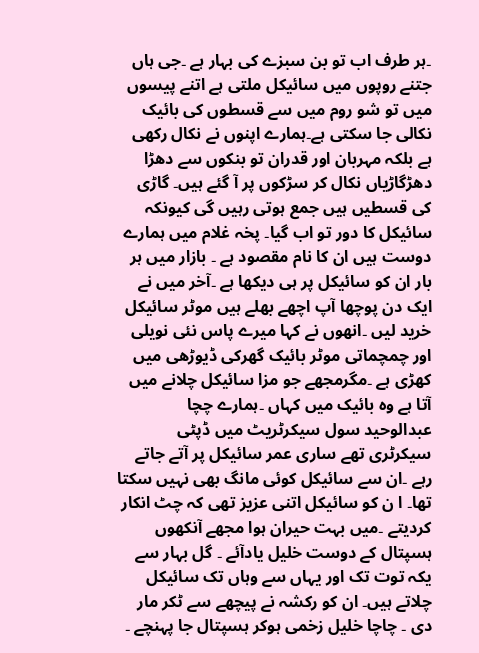۔ہر طرف اب تو بن سبزے کی بہار ہے ۔جی ہاں جتنے روپوں میں سائیکل ملتی ہے اتنے پیسوں میں تو شو روم میں سے قسطوں کی بائیک نکالی جا سکتی ہے۔ہمارے اپنوں نے نکال رکھی ہے بلکہ مہربان اور قدران تو بنکوں سے دھڑا دھڑگاڑیاں نکال کر سڑکوں پر آ گئے ہیں۔ گاڑی کی قسطیں ہیں جمع ہوتی رہیں گی کیونکہ سائیکل کا دور تو اب گیا۔ پخہ غلام میں ہمارے دوست ہیں ان کا نام مقصود ہے ۔ بازار میں ہر بار ان کو سائیکل پر ہی دیکھا ہے ۔آخر میں نے ایک دن پوچھا آپ اچھے بھلے ہیں موٹر سائیکل خرید لیں ۔انھوں نے کہا میرے پاس نئی نویلی اور چمچماتی موٹر بائیک گھرکی ڈیوڑھی میں کھڑی ہے ۔مگرمجھے جو مزا سائیکل چلانے میں آتا ہے وہ بائیک میں کہاں ۔ہمارے چچا عبدالوحید سول سیکرٹریٹ میں ڈپٹی سیکرٹری تھے ساری عمر سائیکل پر آتے جاتے رہے ۔ان سے سائیکل کوئی مانگ بھی نہیں سکتا تھا۔ ا ن کو سائیکل اتنی عزیز تھی کہ چٹ انکار کردیتے ۔میں بہت حیران ہوا مجھے آنکھوں ہسپتال کے دوست خلیل یادآئے ۔ گل بہار سے یکہ توت تک اور یہاں سے وہاں تک سائیکل چلاتے ہیں۔ ان کو رکشہ نے پیچھے سے ٹکر مار دی ۔ چاچا خلیل زخمی ہوکر ہسپتال جا پہنچے ۔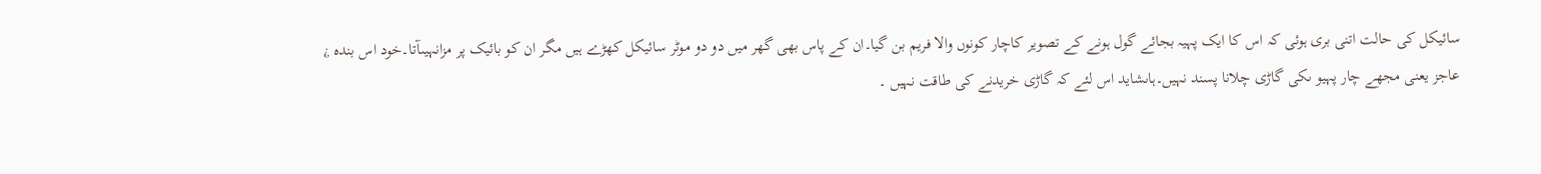سائیکل کی حالت اتنی بری ہوئی کہ اس کا ایک پہیہ بجائے گول ہونے کے تصویر کاچار کونوں والا فریم بن گیا۔ان کے پاس بھی گھر میں دو دو موٹر سائیکل کھڑے ہیں مگر ان کو بائیک پر مزانہیںآتا۔خود اس بندہ ¿ عاجز یعنی مجھے چار پہیو ںکی گاڑی چلانا پسند نہیں۔ہاںشاید اس لئے کہ گاڑی خریدنے کی طاقت نہیں ۔